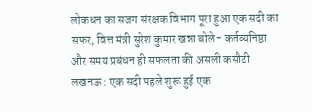लोकधन का सजग संरक्षक विभाग पूरा हुआ एक सदी का सफर, वित्त मंत्री सुरेश कुमार खन्ना बोले- कर्तव्यनिष्ठा और समय प्रबंधन ही सफलता की असली कसौटी
लखनऊ : एक सदी पहले शुरू हुई एक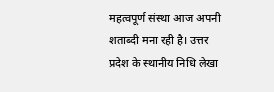महत्वपूर्ण संस्था आज अपनी शताब्दी मना रही है। उत्तर प्रदेश के स्थानीय निधि लेखा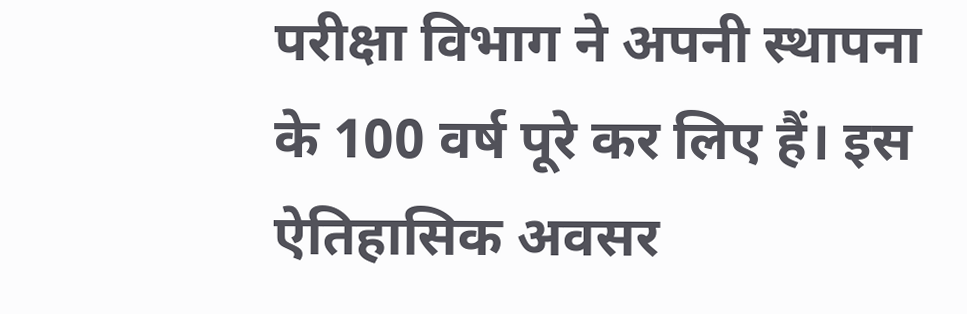परीक्षा विभाग ने अपनी स्थापना के 100 वर्ष पूरे कर लिए हैं। इस ऐतिहासिक अवसर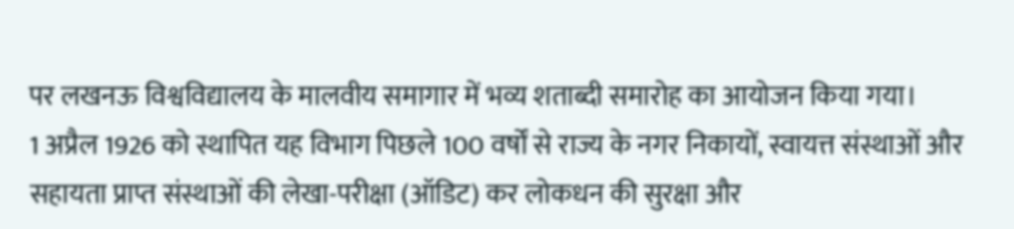पर लखनऊ विश्वविद्यालय के मालवीय समागार में भव्य शताब्दी समारोह का आयोजन किया गया।
1 अप्रैल 1926 को स्थापित यह विभाग पिछले 100 वर्षों से राज्य के नगर निकायों, स्वायत्त संस्थाओं और सहायता प्राप्त संस्थाओं की लेखा-परीक्षा (ऑडिट) कर लोकधन की सुरक्षा और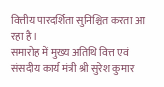वित्तीय पारदर्शिता सुनिश्चित करता आ रहा है।
समारोह में मुख्य अतिथि वित्त एवं संसदीय कार्य मंत्री श्री सुरेश कुमार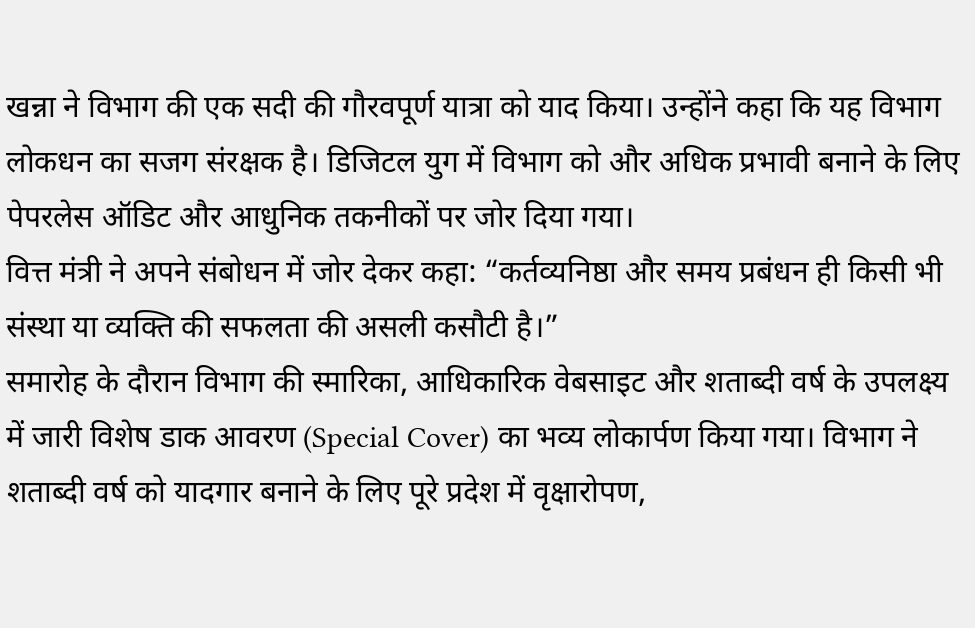खन्ना ने विभाग की एक सदी की गौरवपूर्ण यात्रा को याद किया। उन्होंने कहा कि यह विभाग लोकधन का सजग संरक्षक है। डिजिटल युग में विभाग को और अधिक प्रभावी बनाने के लिए पेपरलेस ऑडिट और आधुनिक तकनीकों पर जोर दिया गया।
वित्त मंत्री ने अपने संबोधन में जोर देकर कहा: “कर्तव्यनिष्ठा और समय प्रबंधन ही किसी भी संस्था या व्यक्ति की सफलता की असली कसौटी है।”
समारोह के दौरान विभाग की स्मारिका, आधिकारिक वेबसाइट और शताब्दी वर्ष के उपलक्ष्य में जारी विशेष डाक आवरण (Special Cover) का भव्य लोकार्पण किया गया। विभाग ने शताब्दी वर्ष को यादगार बनाने के लिए पूरे प्रदेश में वृक्षारोपण,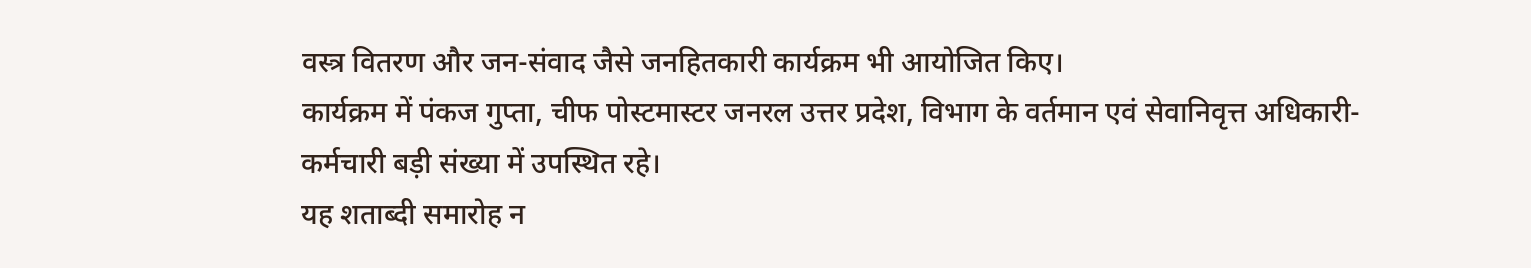वस्त्र वितरण और जन-संवाद जैसे जनहितकारी कार्यक्रम भी आयोजित किए।
कार्यक्रम में पंकज गुप्ता, चीफ पोस्टमास्टर जनरल उत्तर प्रदेश, विभाग के वर्तमान एवं सेवानिवृत्त अधिकारी-कर्मचारी बड़ी संख्या में उपस्थित रहे।
यह शताब्दी समारोह न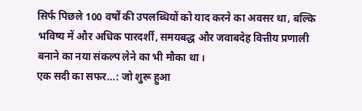सिर्फ पिछले 100 वर्षों की उपलब्धियों को याद करने का अवसर था, बल्कि भविष्य में और अधिक पारदर्शी, समयबद्ध और जवाबदेह वित्तीय प्रणाली बनाने का नया संकल्प लेने का भी मौका था।
एक सदी का सफर…: जो शुरू हुआ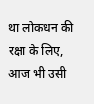था लोकधन की रक्षा के लिए, आज भी उसी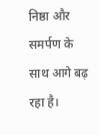निष्ठा और समर्पण के साथ आगे बढ़ रहा है।